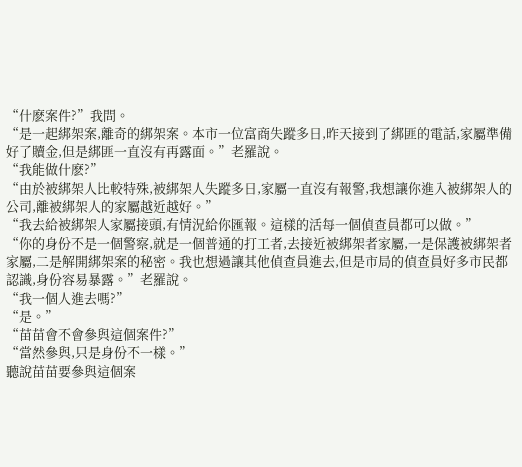“什麽案件?”我問。
“是一起綁架案,離奇的綁架案。本市一位富商失蹤多日,昨天接到了綁匪的電話,家屬準備好了贖金,但是綁匪一直沒有再露面。”老羅說。
“我能做什麽?”
“由於被綁架人比較特殊,被綁架人失蹤多日,家屬一直沒有報警,我想讓你進入被綁架人的公司,離被綁架人的家屬越近越好。”
“我去給被綁架人家屬接頭,有情況給你匯報。這樣的活每一個偵查員都可以做。”
“你的身份不是一個警察,就是一個普通的打工者,去接近被綁架者家屬,一是保護被綁架者家屬,二是解開綁架案的秘密。我也想過讓其他偵查員進去,但是市局的偵查員好多市民都認識,身份容易暴露。”老羅說。
“我一個人進去嗎?”
“是。”
“苗苗會不會參與這個案件?”
“當然參與,只是身份不一樣。”
聽說苗苗要參與這個案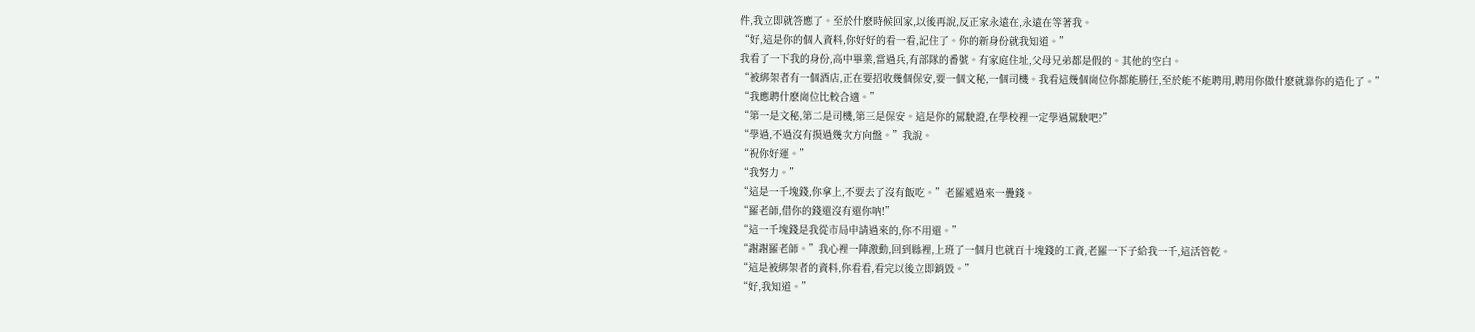件,我立即就答應了。至於什麽時候回家,以後再說,反正家永遠在,永遠在等著我。
“好,這是你的個人資料,你好好的看一看,記住了。你的新身份就我知道。”
我看了一下我的身份,高中畢業,當過兵,有部隊的番號。有家庭住址,父母兄弟都是假的。其他的空白。
“被綁架者有一個酒店,正在要招收幾個保安,要一個文秘,一個司機。我看這幾個崗位你都能勝任,至於能不能聘用,聘用你做什麽就靠你的造化了。”
“我應聘什麽崗位比較合適。”
“第一是文秘,第二是司機,第三是保安。這是你的駕駛證,在學校裡一定學過駕駛吧?”
“學過,不過沒有摸過幾次方向盤。”我說。
“祝你好運。”
“我努力。”
“這是一千塊錢,你拿上,不要去了沒有飯吃。”老羅遞過來一疊錢。
“羅老師,借你的錢還沒有還你呐!”
“這一千塊錢是我從市局申請過來的,你不用還。”
“謝謝羅老師。”我心裡一陣激動,回到縣裡,上班了一個月也就百十塊錢的工資,老羅一下子給我一千,這活管乾。
“這是被綁架者的資料,你看看,看完以後立即銷毀。”
“好,我知道。”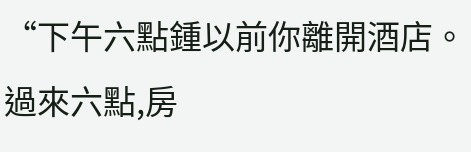“下午六點鍾以前你離開酒店。過來六點,房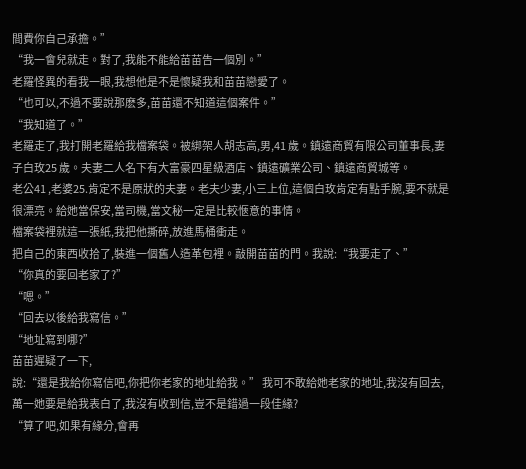間費你自己承擔。”
“我一會兒就走。對了,我能不能給苗苗告一個別。”
老羅怪異的看我一眼,我想他是不是懷疑我和苗苗戀愛了。
“也可以,不過不要說那麽多,苗苗還不知道這個案件。”
“我知道了。”
老羅走了,我打開老羅給我檔案袋。被綁架人胡志高,男,41 歲。鎮遠商貿有限公司董事長,妻子白玫25 歲。夫妻二人名下有大富豪四星級酒店、鎮遠礦業公司、鎮遠商貿城等。
老公41 ,老婆25.肯定不是原狀的夫妻。老夫少妻,小三上位,這個白玫肯定有點手腕,要不就是很漂亮。給她當保安,當司機,當文秘一定是比較愜意的事情。
檔案袋裡就這一張紙,我把他撕碎,放進馬桶衝走。
把自己的東西收拾了,裝進一個舊人造革包裡。敲開苗苗的門。我說:“我要走了、”
“你真的要回老家了?”
“嗯。”
“回去以後給我寫信。”
“地址寫到哪?”
苗苗遲疑了一下,
說:“還是我給你寫信吧,你把你老家的地址給我。” 我可不敢給她老家的地址,我沒有回去,萬一她要是給我表白了,我沒有收到信,豈不是錯過一段佳緣?
“算了吧,如果有緣分,會再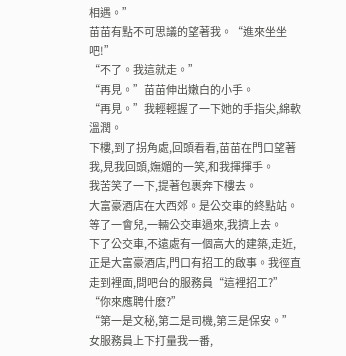相遇。”
苗苗有點不可思議的望著我。“進來坐坐吧!”
“不了。我這就走。”
“再見。”苗苗伸出嫩白的小手。
“再見。”我輕輕握了一下她的手指尖,綿軟溫潤。
下樓,到了拐角處,回頭看看,苗苗在門口望著我,見我回頭,嫵媚的一笑,和我揮揮手。
我苦笑了一下,提著包裹奔下樓去。
大富豪酒店在大西郊。是公交車的終點站。等了一會兒,一輛公交車過來,我擠上去。
下了公交車,不遠處有一個高大的建築,走近,正是大富豪酒店,門口有招工的啟事。我徑直走到裡面,問吧台的服務員“這裡招工?”
“你來應聘什麽?”
“第一是文秘,第二是司機,第三是保安。”
女服務員上下打量我一番,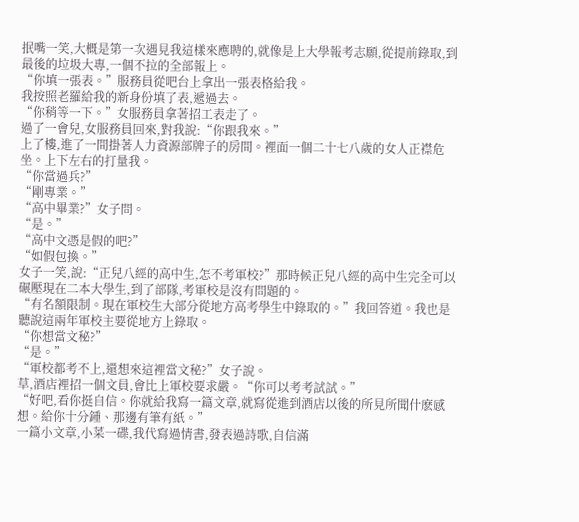抿嘴一笑,大概是第一次遇見我這樣來應聘的,就像是上大學報考志願,從提前錄取,到最後的垃圾大專,一個不拉的全部報上。
“你填一張表。”服務員從吧台上拿出一張表格給我。
我按照老羅給我的新身份填了表,遞過去。
“你稍等一下。”女服務員拿著招工表走了。
過了一會兒,女服務員回來,對我說:“你跟我來。”
上了樓,進了一間掛著人力資源部牌子的房間。裡面一個二十七八歲的女人正襟危坐。上下左右的打量我。
“你當過兵?”
“剛專業。”
“高中畢業?”女子問。
“是。”
“高中文憑是假的吧?”
“如假包換。”
女子一笑,說:“正兒八經的高中生,怎不考軍校?”那時候正兒八經的高中生完全可以碾壓現在二本大學生,到了部隊,考軍校是沒有問題的。
“有名額限制。現在軍校生大部分從地方高考學生中錄取的。”我回答道。我也是聽說這兩年軍校主要從地方上錄取。
“你想當文秘?”
“是。”
“軍校都考不上,還想來這裡當文秘?”女子說。
草,酒店裡招一個文員,會比上軍校要求嚴。“你可以考考試試。”
“好吧,看你挺自信。你就給我寫一篇文章,就寫從進到酒店以後的所見所聞什麽感想。給你十分鍾、那邊有筆有紙。”
一篇小文章,小菜一碟,我代寫過情書,發表過詩歌,自信滿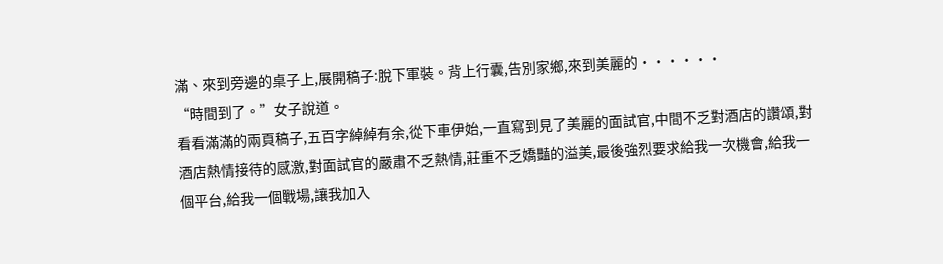滿、來到旁邊的桌子上,展開稿子:脫下軍裝。背上行囊,告別家鄉,來到美麗的······
“時間到了。”女子說道。
看看滿滿的兩頁稿子,五百字綽綽有余,從下車伊始,一直寫到見了美麗的面試官,中間不乏對酒店的讚頌,對酒店熱情接待的感激,對面試官的嚴肅不乏熱情,莊重不乏嬌豔的溢美,最後強烈要求給我一次機會,給我一個平台,給我一個戰場,讓我加入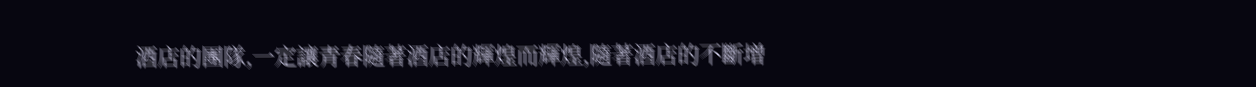酒店的團隊,一定讓青春隨著酒店的輝煌而輝煌,隨著酒店的不斷增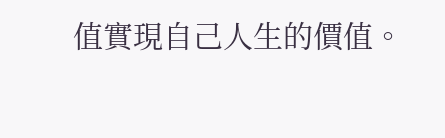值實現自己人生的價值。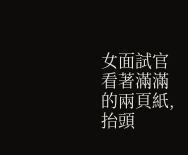女面試官看著滿滿的兩頁紙,抬頭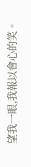望我一眼,我報以會心的笑。